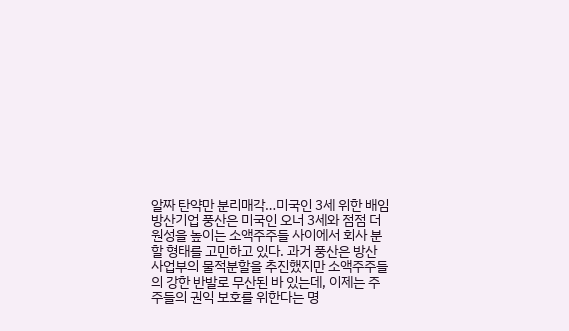알짜 탄약만 분리매각…미국인 3세 위한 배임
방산기업 풍산은 미국인 오너 3세와 점점 더 원성을 높이는 소액주주들 사이에서 회사 분할 형태를 고민하고 있다. 과거 풍산은 방산 사업부의 물적분할을 추진했지만 소액주주들의 강한 반발로 무산된 바 있는데, 이제는 주주들의 권익 보호를 위한다는 명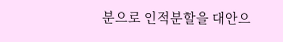분으로 인적분할을 대안으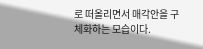로 떠올리면서 매각안을 구체화하는 모습이다.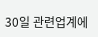30일 관련업계에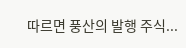따르면 풍산의 발행 주식...